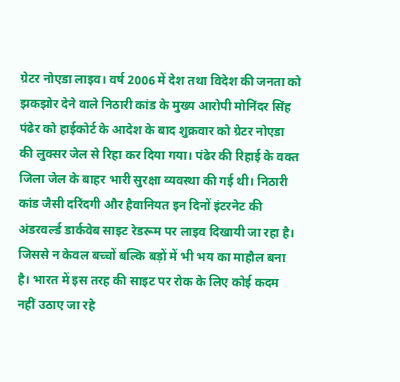ग्रेटर नोएडा लाइव। वर्ष 2006 में देश तथा विदेश की जनता को झकझोर देने वाले निठारी कांड के मुख्य आरोपी मोनिंदर सिंह पंढेर को हाईकोर्ट के आदेश के बाद शुक्रवार को ग्रेटर नोएडा की लुक्सर जेल से रिहा कर दिया गया। पंढेर की रिहाई के वक्त जिला जेल के बाहर भारी सुरक्षा व्यवस्था की गई थी। निठारी कांड जैसी दरिंदगी और हैवानियत इन दिनों इंटरनेट की अंडरवर्ल्ड डार्कवेब साइट रेडरूम पर लाइव दिखायी जा रहा है। जिससे न केवल बच्चों बल्कि बड़ों में भी भय का माहौल बना है। भारत में इस तरह की साइट पर रोक के लिए कोई कदम नहीं उठाए जा रहे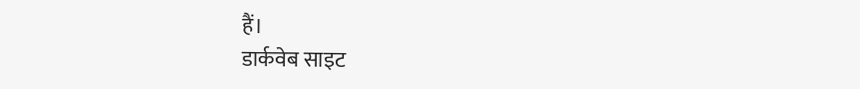हैं।
डार्कवेब साइट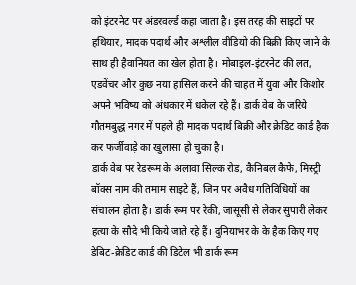को इंटरनेट पर अंडरवर्ल्ड कहा जाता है। इस तरह की साइटों पर हथियार, मादक पदार्थ और अश्लील वीडियो की बिक्री किए जाने के साथ ही हैवानियत का खेल होता है। मोबाइल-इंटरनेट की लत, एडवेंचर और कुछ नया हासिल करने की चाहत में युवा और किशोर अपने भविष्य को अंधकार में धकेल रहे हैं। डार्क वेब के जरिये गौतमबुद्ध नगर में पहले ही मादक पदार्थ बिक्री और क्रेडिट कार्ड हैक कर फर्जीवाड़े का खुलासा हो चुका है।
डार्क वेब पर रेडरूम के अलावा सिल्क रोड, कैनिबल कैफे, मिस्ट्री बॉक्स नाम की तमाम साइटे हैं, जिन पर अवैध गतिविधियों का संचालन होता है। डार्क रूम पर रेकी, जासूसी से लेकर सुपारी लेकर हत्या के सौदे भी किये जाते रहे हैं। दुनियाभर के के हैक किए गए डेबिट-क्रेडिट कार्ड की डिटेल भी डार्क रूम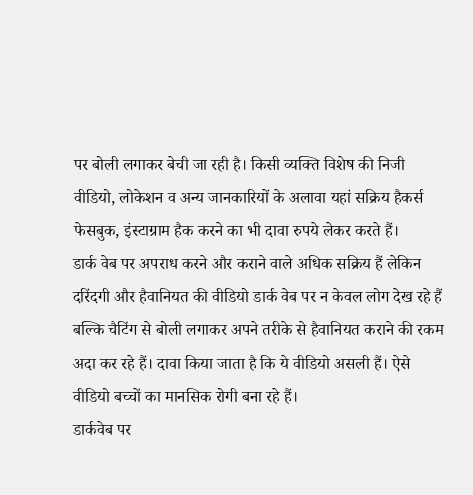पर बोली लगाकर बेची जा रही है। किसी व्यक्ति विशेष की निजी वीडियो, लोकेशन व अन्य जानकारियों के अलावा यहां सक्रिय हैकर्स फेसबुक, इंस्टाग्राम हैक करने का भी दावा रुपये लेकर करते हैं।
डार्क वेब पर अपराध करने और कराने वाले अधिक सक्रिय हैं लेकिन दरिंदगी और हैवानियत की वीडियो डार्क वेब पर न केवल लोग देख रहे हैं बल्कि चैटिंग से बोली लगाकर अपने तरीके से हैवानियत कराने की रकम अदा कर रहे हैं। दावा किया जाता है कि ये वीडियो असली हैं। ऐसे वीडियो बच्चों का मानसिक रोगी बना रहे हैं।
डार्कवेब पर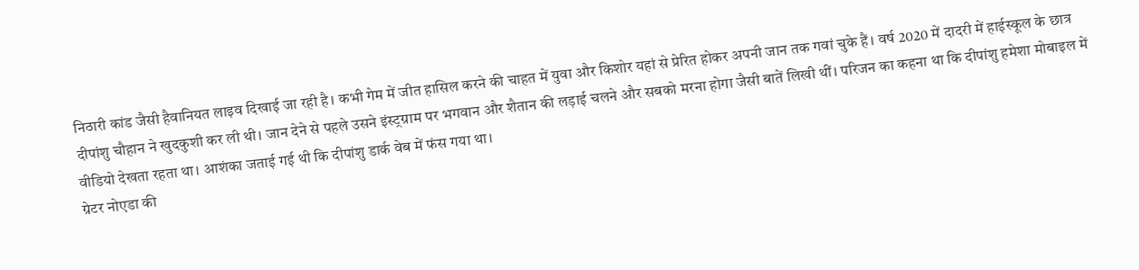निठारी कांड जैसी हैवानियत लाइव दिखाई जा रही है। कभी गेम में जीत हासिल करने की चाहत में युवा और किशोर यहां से प्रेरित होकर अपनी जान तक गवां चुके हैं। वर्ष 2020 में दादरी में हाईस्कूल के छात्र दीपांशु चौहान ने खुदकुशी कर ली थी। जान देने से पहले उसने इंस्ट्रग्राम पर भगवान और शैतान की लड़ाई चलने और सबको मरना होगा जैसी बातें लिखी थीं। परिजन का कहना था कि दीपांशु हमेशा मोबाइल में वीडियो देखता रहता था। आशंका जताई गई थी कि दीपांशु डार्क वेब में फंस गया था।
ग्रेटर नोएडा की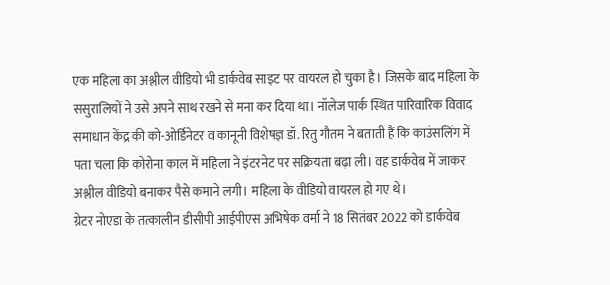एक महिला का अश्लील वीडियो भी डार्कवेब साइट पर वायरल हो चुका है। जिसके बाद महिला के ससुरालियों ने उसे अपने साथ रखने से मना कर दिया था। नॉलेज पार्क स्थित पारिवारिक विवाद समाधान केंद्र की को-ओर्डिनेटर व कानूनी विशेषज्ञ डॉ. रितु गौतम ने बताती हैं कि काउंसलिंग में पता चला कि कोरोना काल में महिला ने इंटरनेट पर सक्रियता बढ़ा ली। वह डार्कवेब में जाकर अश्लील वीडियो बनाकर पैसे कमाने लगी। महिला के वीडियो वायरल हो गए थे।
ग्रेटर नोएडा के तत्कालीन डीसीपी आईपीएस अभिषेक वर्मा ने 18 सितंबर 2022 को डार्कवेब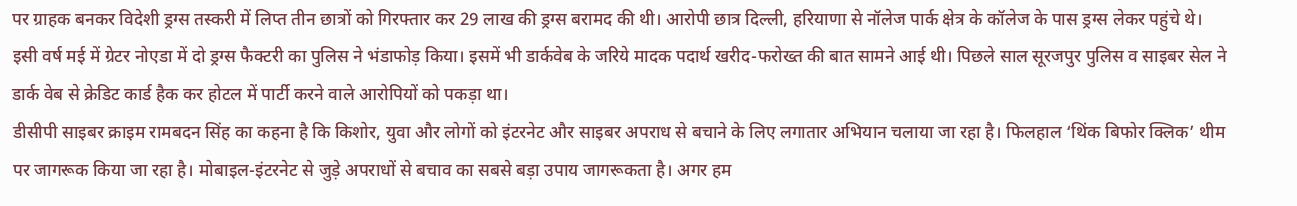पर ग्राहक बनकर विदेशी ड्रग्स तस्करी में लिप्त तीन छात्रों को गिरफ्तार कर 29 लाख की ड्रग्स बरामद की थी। आरोपी छात्र दिल्ली, हरियाणा से नॉलेज पार्क क्षेत्र के कॉलेज के पास ड्रग्स लेकर पहुंचे थे। इसी वर्ष मई में ग्रेटर नोएडा में दो ड्रग्स फैक्टरी का पुलिस ने भंडाफोड़ किया। इसमें भी डार्कवेब के जरिये मादक पदार्थ खरीद-फरोख्त की बात सामने आई थी। पिछले साल सूरजपुर पुलिस व साइबर सेल ने डार्क वेब से क्रेडिट कार्ड हैक कर होटल में पार्टी करने वाले आरोपियों को पकड़ा था।
डीसीपी साइबर क्राइम रामबदन सिंह का कहना है कि किशोर, युवा और लोगों को इंटरनेट और साइबर अपराध से बचाने के लिए लगातार अभियान चलाया जा रहा है। फिलहाल ‘थिंक बिफोर क्लिक’ थीम पर जागरूक किया जा रहा है। मोबाइल-इंटरनेट से जुड़े अपराधों से बचाव का सबसे बड़ा उपाय जागरूकता है। अगर हम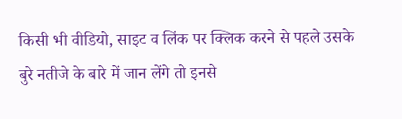किसी भी वीडियो, साइट व लिंक पर क्लिक करने से पहले उसके बुरे नतीजे के बारे में जान लेंगे तो इनसे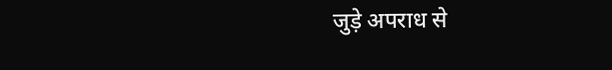जुड़े अपराध से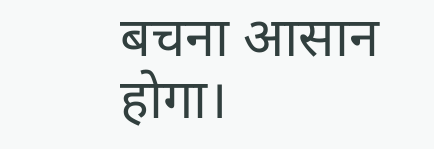बचना आसान होगा।